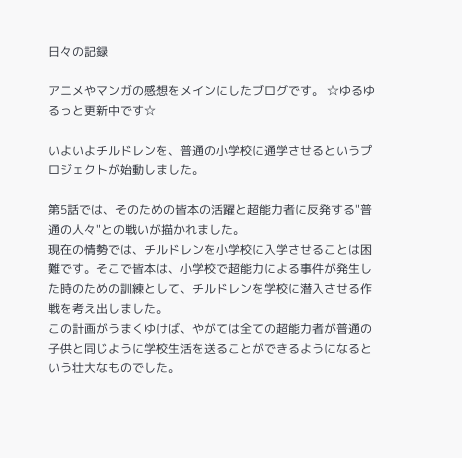日々の記録

アニメやマンガの感想をメインにしたブログです。 ☆ゆるゆるっと更新中です☆

いよいよチルドレンを、普通の小学校に通学させるというプロジェクトが始動しました。

第5話では、そのための皆本の活躍と超能力者に反発する"普通の人々"との戦いが描かれました。
現在の情勢では、チルドレンを小学校に入学させることは困難です。そこで皆本は、小学校で超能力による事件が発生した時のための訓練として、チルドレンを学校に潜入させる作戦を考え出しました。
この計画がうまくゆけば、やがては全ての超能力者が普通の子供と同じように学校生活を送ることができるようになるという壮大なものでした。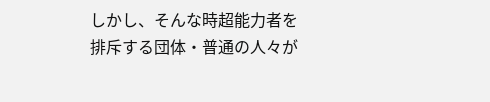しかし、そんな時超能力者を排斥する団体・普通の人々が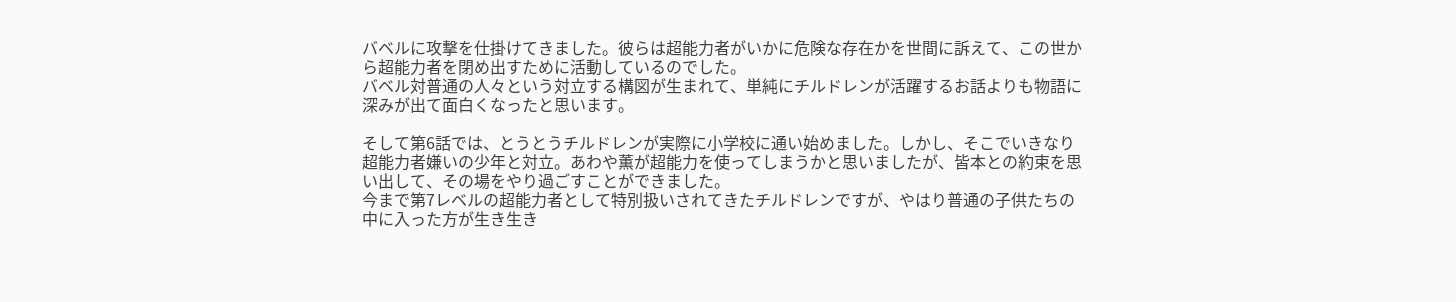バベルに攻撃を仕掛けてきました。彼らは超能力者がいかに危険な存在かを世間に訴えて、この世から超能力者を閉め出すために活動しているのでした。
バベル対普通の人々という対立する構図が生まれて、単純にチルドレンが活躍するお話よりも物語に深みが出て面白くなったと思います。

そして第6話では、とうとうチルドレンが実際に小学校に通い始めました。しかし、そこでいきなり超能力者嫌いの少年と対立。あわや薫が超能力を使ってしまうかと思いましたが、皆本との約束を思い出して、その場をやり過ごすことができました。
今まで第7レベルの超能力者として特別扱いされてきたチルドレンですが、やはり普通の子供たちの中に入った方が生き生き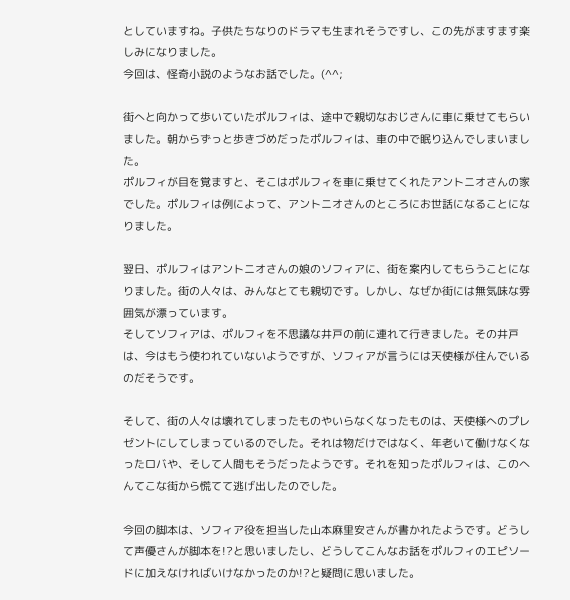としていますね。子供たちなりのドラマも生まれそうですし、この先がますます楽しみになりました。
今回は、怪奇小説のようなお話でした。(^^;

街へと向かって歩いていたポルフィは、途中で親切なおじさんに車に乗せてもらいました。朝からずっと歩きづめだったポルフィは、車の中で眠り込んでしまいました。
ポルフィが目を覚ますと、そこはポルフィを車に乗せてくれたアントニオさんの家でした。ポルフィは例によって、アントニオさんのところにお世話になることになりました。

翌日、ポルフィはアントニオさんの娘のソフィアに、街を案内してもらうことになりました。街の人々は、みんなとても親切です。しかし、なぜか街には無気味な雰囲気が漂っています。
そしてソフィアは、ポルフィを不思議な井戸の前に連れて行きました。その井戸は、今はもう使われていないようですが、ソフィアが言うには天使様が住んでいるのだそうです。

そして、街の人々は壊れてしまったものやいらなくなったものは、天使様へのプレゼントにしてしまっているのでした。それは物だけではなく、年老いて働けなくなったロバや、そして人間もそうだったようです。それを知ったポルフィは、このへんてこな街から慌てて逃げ出したのでした。

今回の脚本は、ソフィア役を担当した山本麻里安さんが書かれたようです。どうして声優さんが脚本を!?と思いましたし、どうしてこんなお話をポルフィのエピソードに加えなければいけなかったのか!?と疑問に思いました。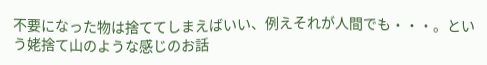不要になった物は捨ててしまえばいい、例えそれが人間でも・・・。という姥捨て山のような感じのお話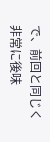で、前回と同じく非常に後味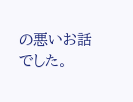の悪いお話でした。